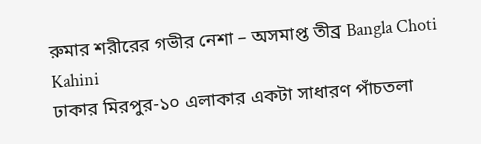রুমার শরীরের গভীর নেশা – অসমাপ্ত তীব্র Bangla Choti Kahini
ঢাকার মিরপুর-১০ এলাকার একটা সাধারণ পাঁচতলা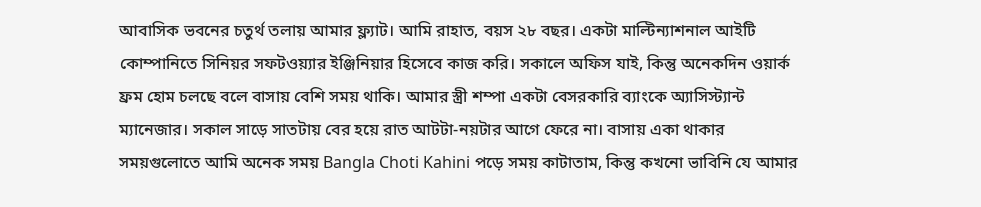আবাসিক ভবনের চতুর্থ তলায় আমার ফ্ল্যাট। আমি রাহাত, বয়স ২৮ বছর। একটা মাল্টিন্যাশনাল আইটি কোম্পানিতে সিনিয়র সফটওয়্যার ইঞ্জিনিয়ার হিসেবে কাজ করি। সকালে অফিস যাই, কিন্তু অনেকদিন ওয়ার্ক ফ্রম হোম চলছে বলে বাসায় বেশি সময় থাকি। আমার স্ত্রী শম্পা একটা বেসরকারি ব্যাংকে অ্যাসিস্ট্যান্ট ম্যানেজার। সকাল সাড়ে সাতটায় বের হয়ে রাত আটটা-নয়টার আগে ফেরে না। বাসায় একা থাকার সময়গুলোতে আমি অনেক সময় Bangla Choti Kahini পড়ে সময় কাটাতাম, কিন্তু কখনো ভাবিনি যে আমার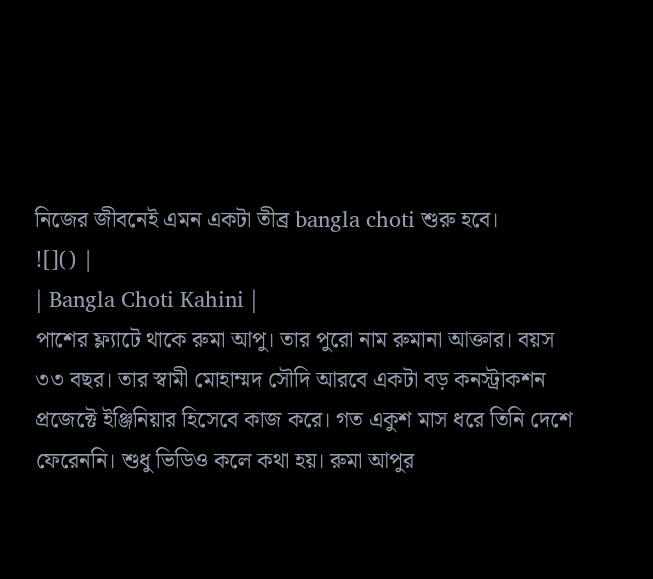নিজের জীবনেই এমন একটা তীব্র bangla choti শুরু হবে।
![]() |
| Bangla Choti Kahini |
পাশের ফ্ল্যাটে থাকে রুমা আপু। তার পুরো নাম রুমানা আক্তার। বয়স ৩৩ বছর। তার স্বামী মোহাম্মদ সৌদি আরবে একটা বড় কনস্ট্রাকশন প্রজেক্টে ইঞ্জিনিয়ার হিসেবে কাজ করে। গত একুশ মাস ধরে তিনি দেশে ফেরেননি। শুধু ভিডিও কলে কথা হয়। রুমা আপুর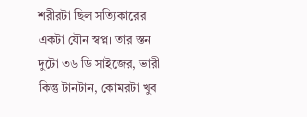শরীরটা ছিল সত্যিকারের একটা যৌন স্বপ্ন। তার স্তন দুটো ৩৬ ডি সাইজের, ভারী কিন্তু টানটান, কোমরটা খুব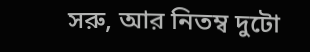সরু, আর নিতম্ব দুটো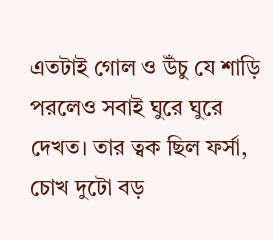এতটাই গোল ও উঁচু যে শাড়ি পরলেও সবাই ঘুরে ঘুরে দেখত। তার ত্বক ছিল ফর্সা, চোখ দুটো বড়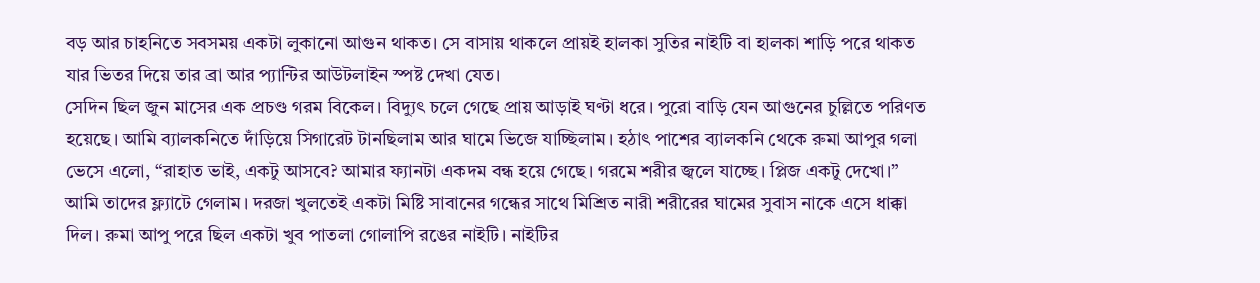বড় আর চাহনিতে সবসময় একটা লুকানো আগুন থাকত। সে বাসায় থাকলে প্রায়ই হালকা সুতির নাইটি বা হালকা শাড়ি পরে থাকত যার ভিতর দিয়ে তার ব্রা আর প্যান্টির আউটলাইন স্পষ্ট দেখা যেত।
সেদিন ছিল জুন মাসের এক প্রচণ্ড গরম বিকেল। বিদ্যুৎ চলে গেছে প্রায় আড়াই ঘণ্টা ধরে। পুরো বাড়ি যেন আগুনের চুল্লিতে পরিণত হয়েছে। আমি ব্যালকনিতে দাঁড়িয়ে সিগারেট টানছিলাম আর ঘামে ভিজে যাচ্ছিলাম। হঠাৎ পাশের ব্যালকনি থেকে রুমা আপুর গলা ভেসে এলো, “রাহাত ভাই, একটু আসবে? আমার ফ্যানটা একদম বন্ধ হয়ে গেছে। গরমে শরীর জ্বলে যাচ্ছে। প্লিজ একটু দেখো।”
আমি তাদের ফ্ল্যাটে গেলাম। দরজা খুলতেই একটা মিষ্টি সাবানের গন্ধের সাথে মিশ্রিত নারী শরীরের ঘামের সুবাস নাকে এসে ধাক্কা দিল। রুমা আপু পরে ছিল একটা খুব পাতলা গোলাপি রঙের নাইটি। নাইটির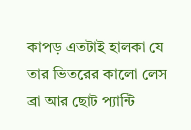কাপড় এতটাই হালকা যে তার ভিতরের কালো লেস ব্রা আর ছোট প্যান্টি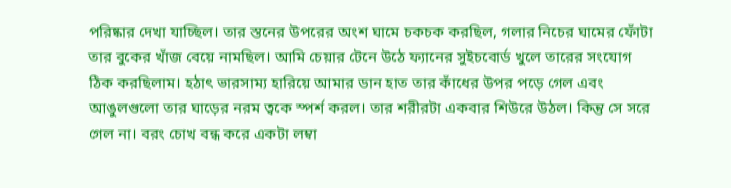পরিষ্কার দেখা যাচ্ছিল। তার স্তনের উপরের অংশ ঘামে চকচক করছিল, গলার নিচের ঘামের ফোঁটা তার বুকের খাঁজ বেয়ে নামছিল। আমি চেয়ার টেনে উঠে ফ্যানের সুইচবোর্ড খুলে তারের সংযোগ ঠিক করছিলাম। হঠাৎ ভারসাম্য হারিয়ে আমার ডান হাত তার কাঁধের উপর পড়ে গেল এবং আঙুলগুলো তার ঘাড়ের নরম ত্বকে স্পর্শ করল। তার শরীরটা একবার শিউরে উঠল। কিন্তু সে সরে গেল না। বরং চোখ বন্ধ করে একটা লম্বা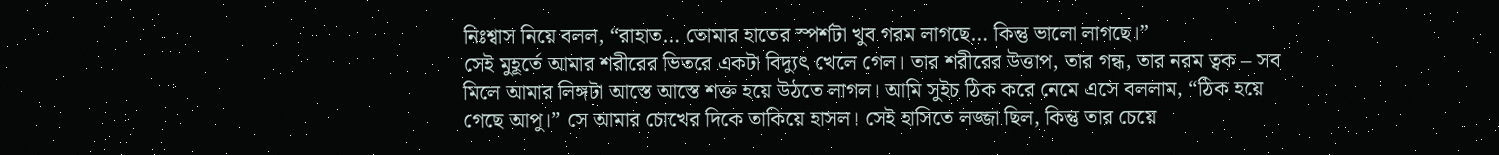নিঃশ্বাস নিয়ে বলল, “রাহাত… তোমার হাতের স্পর্শটা খুব গরম লাগছে… কিন্তু ভালো লাগছে।”
সেই মুহূর্তে আমার শরীরের ভিতরে একটা বিদ্যুৎ খেলে গেল। তার শরীরের উত্তাপ, তার গন্ধ, তার নরম ত্বক – সব মিলে আমার লিঙ্গটা আস্তে আস্তে শক্ত হয়ে উঠতে লাগল। আমি সুইচ ঠিক করে নেমে এসে বললাম, “ঠিক হয়ে গেছে আপু।” সে আমার চোখের দিকে তাকিয়ে হাসল। সেই হাসিতে লজ্জা ছিল, কিন্তু তার চেয়ে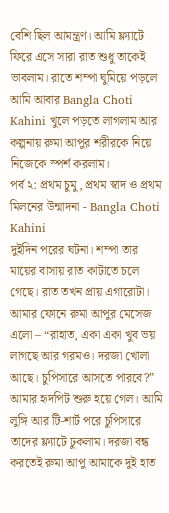বেশি ছিল আমন্ত্রণ। আমি ফ্ল্যাটে ফিরে এসে সারা রাত শুধু তাকেই ভাবলাম। রাতে শম্পা ঘুমিয়ে পড়লে আমি আবার Bangla Choti Kahini খুলে পড়তে লাগলাম আর কল্পনায় রুমা আপুর শরীরকে নিয়ে নিজেকে স্পর্শ করলাম।
পর্ব ২: প্রথম চুমু, প্রথম স্বাদ ও প্রথম মিলনের উন্মাদনা - Bangla Choti Kahini
দুইদিন পরের ঘটনা। শম্পা তার মায়ের বাসায় রাত কাটাতে চলে গেছে। রাত তখন প্রায় এগারোটা। আমার ফোনে রুমা আপুর মেসেজ এলো – “রাহাত, একা একা খুব ভয় লাগছে আর গরমও। দরজা খোলা আছে। চুপিসারে আসতে পারবে?”
আমার হৃদপিট শুরু হয়ে গেল। আমি লুঙ্গি আর টি-শার্ট পরে চুপিসারে তাদের ফ্ল্যাটে ঢুকলাম। দরজা বন্ধ করতেই রুমা আপু আমাকে দুই হাত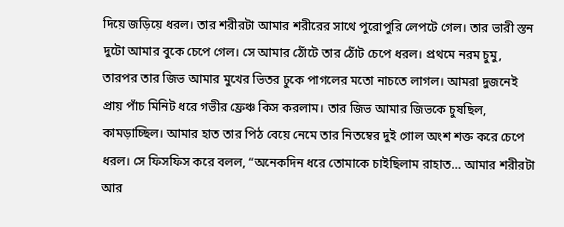দিয়ে জড়িয়ে ধরল। তার শরীরটা আমার শরীরের সাথে পুরোপুরি লেপটে গেল। তার ভারী স্তন দুটো আমার বুকে চেপে গেল। সে আমার ঠোঁটে তার ঠোঁট চেপে ধরল। প্রথমে নরম চুমু, তারপর তার জিভ আমার মুখের ভিতর ঢুকে পাগলের মতো নাচতে লাগল। আমরা দুজনেই প্রায় পাঁচ মিনিট ধরে গভীর ফ্রেঞ্চ কিস করলাম। তার জিভ আমার জিভকে চুষছিল, কামড়াচ্ছিল। আমার হাত তার পিঠ বেয়ে নেমে তার নিতম্বের দুই গোল অংশ শক্ত করে চেপে ধরল। সে ফিসফিস করে বলল, “অনেকদিন ধরে তোমাকে চাইছিলাম রাহাত… আমার শরীরটা আর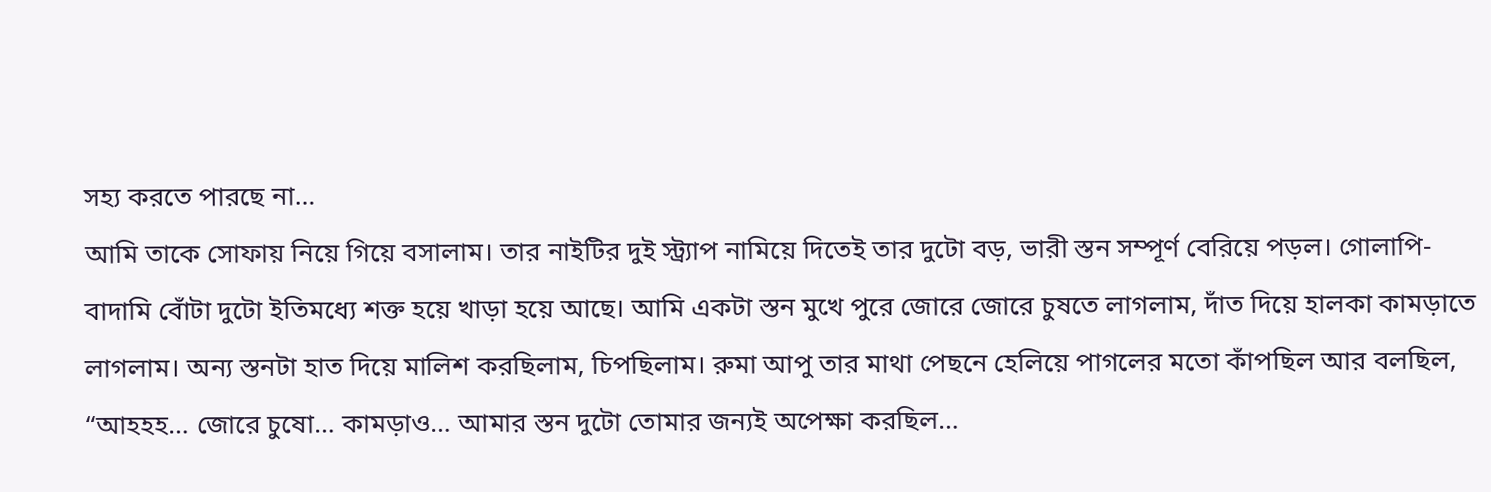সহ্য করতে পারছে না…
আমি তাকে সোফায় নিয়ে গিয়ে বসালাম। তার নাইটির দুই স্ট্র্যাপ নামিয়ে দিতেই তার দুটো বড়, ভারী স্তন সম্পূর্ণ বেরিয়ে পড়ল। গোলাপি-বাদামি বোঁটা দুটো ইতিমধ্যে শক্ত হয়ে খাড়া হয়ে আছে। আমি একটা স্তন মুখে পুরে জোরে জোরে চুষতে লাগলাম, দাঁত দিয়ে হালকা কামড়াতে লাগলাম। অন্য স্তনটা হাত দিয়ে মালিশ করছিলাম, চিপছিলাম। রুমা আপু তার মাথা পেছনে হেলিয়ে পাগলের মতো কাঁপছিল আর বলছিল, “আহহহ… জোরে চুষো… কামড়াও… আমার স্তন দুটো তোমার জন্যই অপেক্ষা করছিল…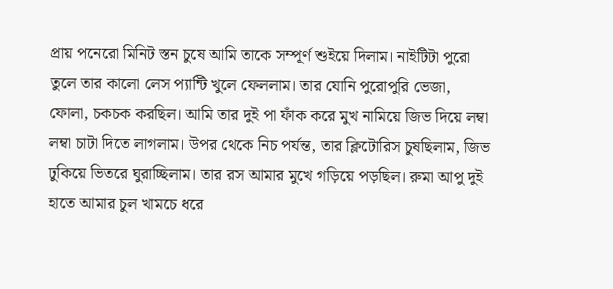প্রায় পনেরো মিনিট স্তন চুষে আমি তাকে সম্পূর্ণ শুইয়ে দিলাম। নাইটিটা পুরো তুলে তার কালো লেস প্যান্টি খুলে ফেললাম। তার যোনি পুরোপুরি ভেজা, ফোলা, চকচক করছিল। আমি তার দুই পা ফাঁক করে মুখ নামিয়ে জিভ দিয়ে লম্বা লম্বা চাটা দিতে লাগলাম। উপর থেকে নিচ পর্যন্ত, তার ক্লিটোরিস চুষছিলাম, জিভ ঢুকিয়ে ভিতরে ঘুরাচ্ছিলাম। তার রস আমার মুখে গড়িয়ে পড়ছিল। রুমা আপু দুই হাতে আমার চুল খামচে ধরে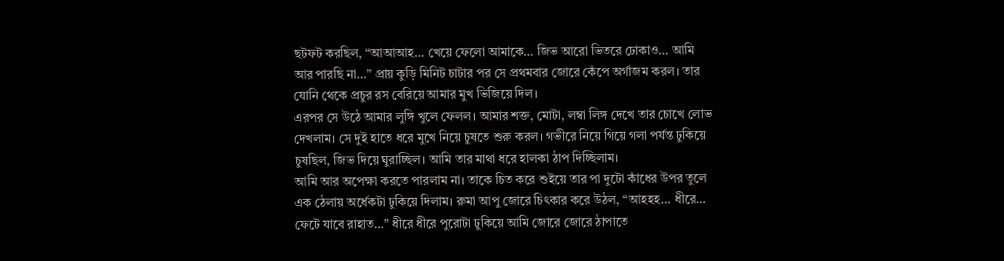ছটফট করছিল, “আআআহ… খেয়ে ফেলো আমাকে… জিভ আরো ভিতরে ঢোকাও… আমি আর পারছি না…” প্রায় কুড়ি মিনিট চাটার পর সে প্রথমবার জোরে কেঁপে অর্গাজম করল। তার যোনি থেকে প্রচুর রস বেরিয়ে আমার মুখ ভিজিয়ে দিল।
এরপর সে উঠে আমার লুঙ্গি খুলে ফেলল। আমার শক্ত, মোটা, লম্বা লিঙ্গ দেখে তার চোখে লোভ দেখলাম। সে দুই হাতে ধরে মুখে নিয়ে চুষতে শুরু করল। গভীরে নিয়ে গিয়ে গলা পর্যন্ত ঢুকিয়ে চুষছিল, জিভ দিয়ে ঘুরাচ্ছিল। আমি তার মাথা ধরে হালকা ঠাপ দিচ্ছিলাম।
আমি আর অপেক্ষা করতে পারলাম না। তাকে চিত করে শুইয়ে তার পা দুটো কাঁধের উপর তুলে এক ঠেলায় অর্ধেকটা ঢুকিয়ে দিলাম। রুমা আপু জোরে চিৎকার করে উঠল, “আহহহ… ধীরে… ফেটে যাবে রাহাত…” ধীরে ধীরে পুরোটা ঢুকিয়ে আমি জোরে জোরে ঠাপাতে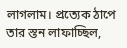লাগলাম। প্রত্যেক ঠাপে তার স্তন লাফাচ্ছিল,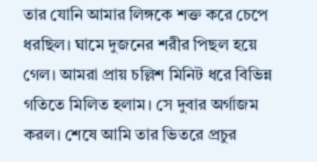তার যোনি আমার লিঙ্গকে শক্ত করে চেপে ধরছিল। ঘামে দুজনের শরীর পিছল হয়ে গেল। আমরা প্রায় চল্লিশ মিনিট ধরে বিভিন্ন গতিতে মিলিত হলাম। সে দুবার অর্গাজম করল। শেষে আমি তার ভিতরে প্রচুর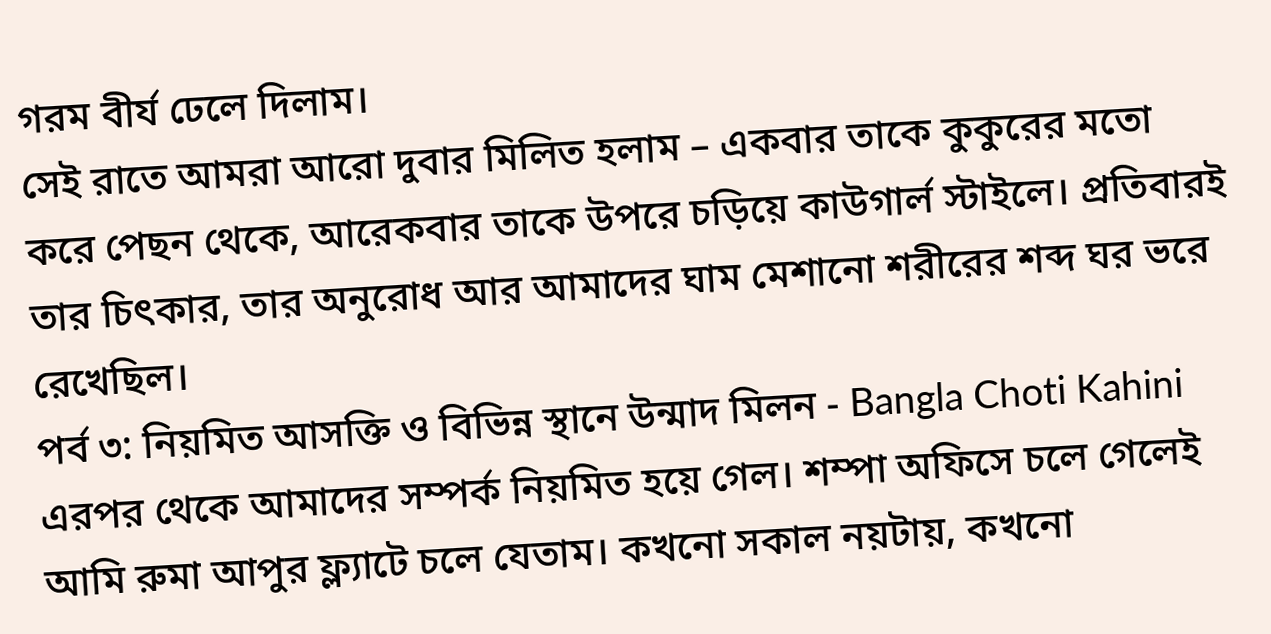গরম বীর্য ঢেলে দিলাম।
সেই রাতে আমরা আরো দুবার মিলিত হলাম – একবার তাকে কুকুরের মতো করে পেছন থেকে, আরেকবার তাকে উপরে চড়িয়ে কাউগার্ল স্টাইলে। প্রতিবারই তার চিৎকার, তার অনুরোধ আর আমাদের ঘাম মেশানো শরীরের শব্দ ঘর ভরে রেখেছিল।
পর্ব ৩: নিয়মিত আসক্তি ও বিভিন্ন স্থানে উন্মাদ মিলন - Bangla Choti Kahini
এরপর থেকে আমাদের সম্পর্ক নিয়মিত হয়ে গেল। শম্পা অফিসে চলে গেলেই আমি রুমা আপুর ফ্ল্যাটে চলে যেতাম। কখনো সকাল নয়টায়, কখনো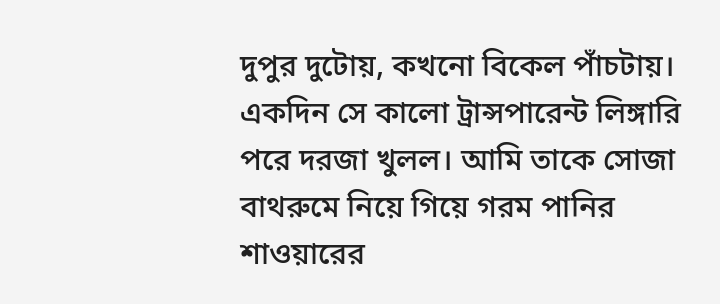দুপুর দুটোয়, কখনো বিকেল পাঁচটায়। একদিন সে কালো ট্রান্সপারেন্ট লিঙ্গারি পরে দরজা খুলল। আমি তাকে সোজা বাথরুমে নিয়ে গিয়ে গরম পানির শাওয়ারের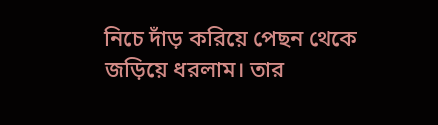নিচে দাঁড় করিয়ে পেছন থেকে জড়িয়ে ধরলাম। তার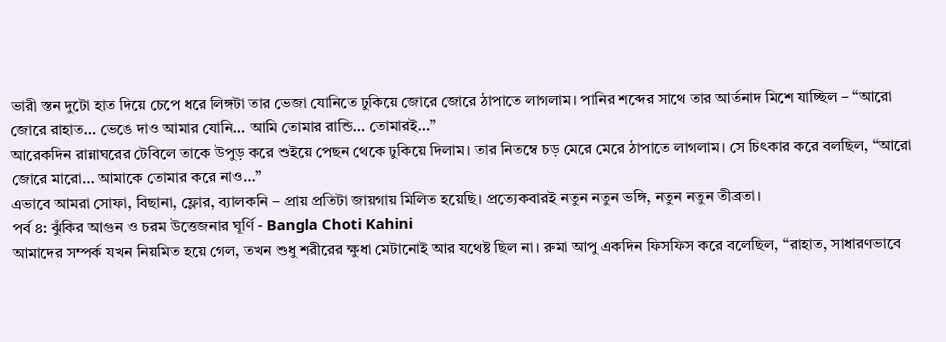ভারী স্তন দুটো হাত দিয়ে চেপে ধরে লিঙ্গটা তার ভেজা যোনিতে ঢুকিয়ে জোরে জোরে ঠাপাতে লাগলাম। পানির শব্দের সাথে তার আর্তনাদ মিশে যাচ্ছিল – “আরো জোরে রাহাত… ভেঙে দাও আমার যোনি… আমি তোমার রান্ডি… তোমারই…”
আরেকদিন রান্নাঘরের টেবিলে তাকে উপুড় করে শুইয়ে পেছন থেকে ঢুকিয়ে দিলাম। তার নিতম্বে চড় মেরে মেরে ঠাপাতে লাগলাম। সে চিৎকার করে বলছিল, “আরো জোরে মারো… আমাকে তোমার করে নাও…”
এভাবে আমরা সোফা, বিছানা, ফ্লোর, ব্যালকনি – প্রায় প্রতিটা জায়গায় মিলিত হয়েছি। প্রত্যেকবারই নতুন নতুন ভঙ্গি, নতুন নতুন তীব্রতা।
পর্ব ৪: ঝুঁকির আগুন ও চরম উত্তেজনার ঘূর্ণি - Bangla Choti Kahini
আমাদের সম্পর্ক যখন নিয়মিত হয়ে গেল, তখন শুধু শরীরের ক্ষুধা মেটানোই আর যথেষ্ট ছিল না। রুমা আপু একদিন ফিসফিস করে বলেছিল, “রাহাত, সাধারণভাবে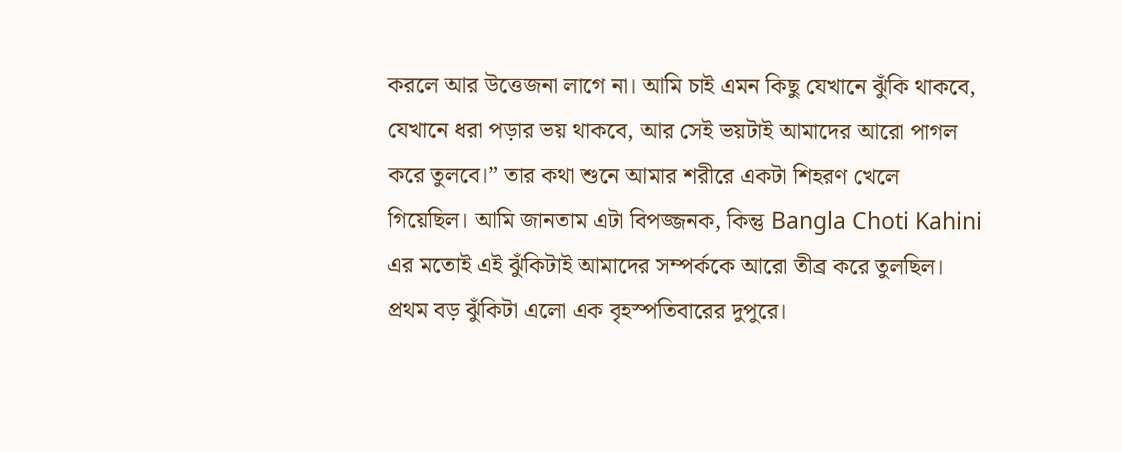করলে আর উত্তেজনা লাগে না। আমি চাই এমন কিছু যেখানে ঝুঁকি থাকবে, যেখানে ধরা পড়ার ভয় থাকবে, আর সেই ভয়টাই আমাদের আরো পাগল করে তুলবে।” তার কথা শুনে আমার শরীরে একটা শিহরণ খেলে গিয়েছিল। আমি জানতাম এটা বিপজ্জনক, কিন্তু Bangla Choti Kahini এর মতোই এই ঝুঁকিটাই আমাদের সম্পর্ককে আরো তীব্র করে তুলছিল।
প্রথম বড় ঝুঁকিটা এলো এক বৃহস্পতিবারের দুপুরে।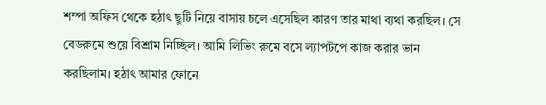শম্পা অফিস থেকে হঠাৎ ছুটি নিয়ে বাসায় চলে এসেছিল কারণ তার মাথা ব্যথা করছিল। সে বেডরুমে শুয়ে বিশ্রাম নিচ্ছিল। আমি লিভিং রুমে বসে ল্যাপটপে কাজ করার ভান করছিলাম। হঠাৎ আমার ফোনে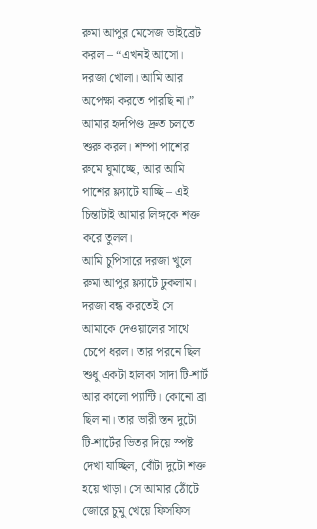রুমা আপুর মেসেজ ভাইব্রেট করল – “এখনই আসো। দরজা খোলা। আমি আর অপেক্ষা করতে পারছি না।” আমার হৃদপিণ্ড দ্রুত চলতে শুরু করল। শম্পা পাশের রুমে ঘুমাচ্ছে, আর আমি পাশের ফ্ল্যাটে যাচ্ছি – এই চিন্তাটাই আমার লিঙ্গকে শক্ত করে তুলল।
আমি চুপিসারে দরজা খুলে রুমা আপুর ফ্ল্যাটে ঢুকলাম। দরজা বন্ধ করতেই সে আমাকে দেওয়ালের সাথে চেপে ধরল। তার পরনে ছিল শুধু একটা হালকা সাদা টি-শার্ট আর কালো প্যান্টি। কোনো ব্রা ছিল না। তার ভারী স্তন দুটো টি-শার্টের ভিতর দিয়ে স্পষ্ট দেখা যাচ্ছিল, বোঁটা দুটো শক্ত হয়ে খাড়া। সে আমার ঠোঁটে জোরে চুমু খেয়ে ফিসফিস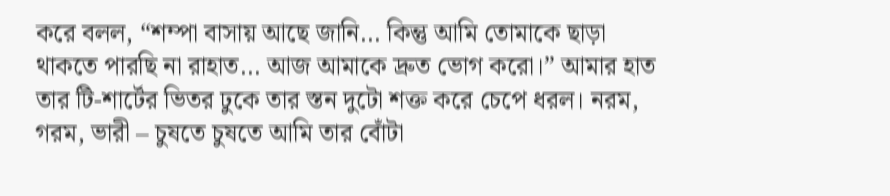করে বলল, “শম্পা বাসায় আছে জানি… কিন্তু আমি তোমাকে ছাড়া থাকতে পারছি না রাহাত… আজ আমাকে দ্রুত ভোগ করো।” আমার হাত তার টি-শার্টের ভিতর ঢুকে তার স্তন দুটো শক্ত করে চেপে ধরল। নরম, গরম, ভারী – চুষতে চুষতে আমি তার বোঁটা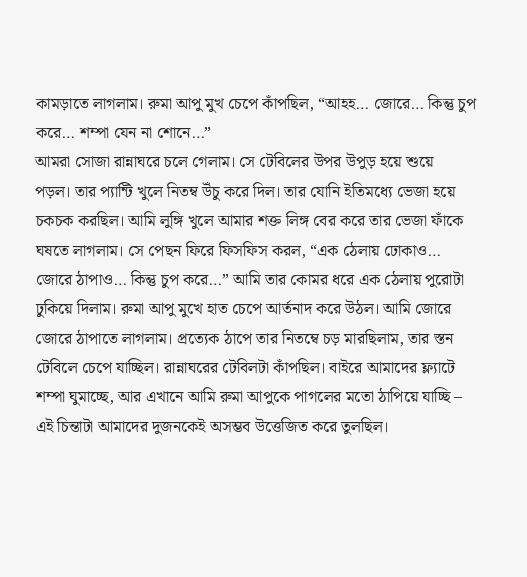কামড়াতে লাগলাম। রুমা আপু মুখ চেপে কাঁপছিল, “আহহ… জোরে… কিন্তু চুপ করে… শম্পা যেন না শোনে…”
আমরা সোজা রান্নাঘরে চলে গেলাম। সে টেবিলের উপর উপুড় হয়ে শুয়ে পড়ল। তার প্যান্টি খুলে নিতম্ব উঁচু করে দিল। তার যোনি ইতিমধ্যে ভেজা হয়ে চকচক করছিল। আমি লুঙ্গি খুলে আমার শক্ত লিঙ্গ বের করে তার ভেজা ফাঁকে ঘষতে লাগলাম। সে পেছন ফিরে ফিসফিস করল, “এক ঠেলায় ঢোকাও… জোরে ঠাপাও… কিন্তু চুপ করে…” আমি তার কোমর ধরে এক ঠেলায় পুরোটা ঢুকিয়ে দিলাম। রুমা আপু মুখে হাত চেপে আর্তনাদ করে উঠল। আমি জোরে জোরে ঠাপাতে লাগলাম। প্রত্যেক ঠাপে তার নিতম্বে চড় মারছিলাম, তার স্তন টেবিলে চেপে যাচ্ছিল। রান্নাঘরের টেবিলটা কাঁপছিল। বাইরে আমাদের ফ্ল্যাটে শম্পা ঘুমাচ্ছে, আর এখানে আমি রুমা আপুকে পাগলের মতো ঠাপিয়ে যাচ্ছি – এই চিন্তাটা আমাদের দুজনকেই অসম্ভব উত্তেজিত করে তুলছিল।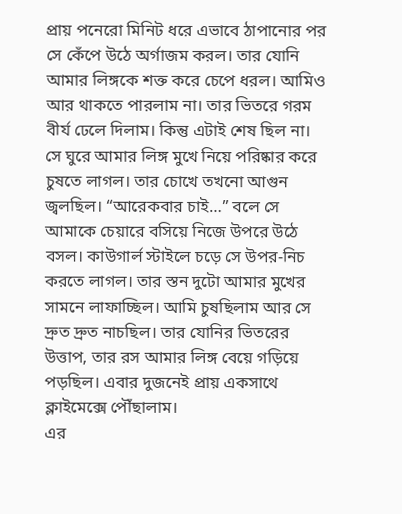প্রায় পনেরো মিনিট ধরে এভাবে ঠাপানোর পর সে কেঁপে উঠে অর্গাজম করল। তার যোনি আমার লিঙ্গকে শক্ত করে চেপে ধরল। আমিও আর থাকতে পারলাম না। তার ভিতরে গরম বীর্য ঢেলে দিলাম। কিন্তু এটাই শেষ ছিল না। সে ঘুরে আমার লিঙ্গ মুখে নিয়ে পরিষ্কার করে চুষতে লাগল। তার চোখে তখনো আগুন জ্বলছিল। “আরেকবার চাই…” বলে সে আমাকে চেয়ারে বসিয়ে নিজে উপরে উঠে বসল। কাউগার্ল স্টাইলে চড়ে সে উপর-নিচ করতে লাগল। তার স্তন দুটো আমার মুখের সামনে লাফাচ্ছিল। আমি চুষছিলাম আর সে দ্রুত দ্রুত নাচছিল। তার যোনির ভিতরের উত্তাপ, তার রস আমার লিঙ্গ বেয়ে গড়িয়ে পড়ছিল। এবার দুজনেই প্রায় একসাথে ক্লাইমেক্সে পৌঁছালাম।
এর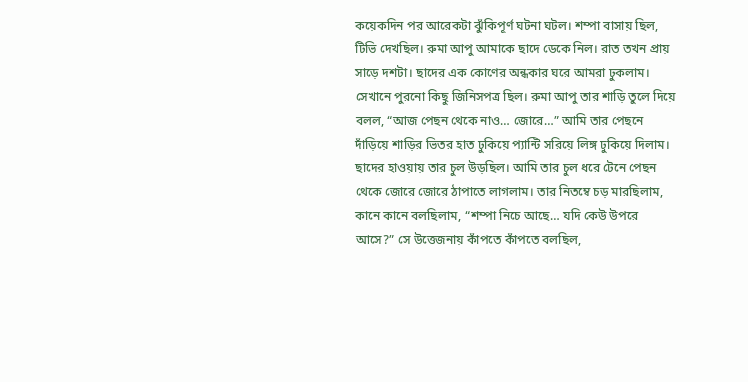কয়েকদিন পর আরেকটা ঝুঁকিপূর্ণ ঘটনা ঘটল। শম্পা বাসায় ছিল, টিভি দেখছিল। রুমা আপু আমাকে ছাদে ডেকে নিল। রাত তখন প্রায় সাড়ে দশটা। ছাদের এক কোণের অন্ধকার ঘরে আমরা ঢুকলাম। সেখানে পুরনো কিছু জিনিসপত্র ছিল। রুমা আপু তার শাড়ি তুলে দিয়ে বলল, “আজ পেছন থেকে নাও… জোরে…” আমি তার পেছনে দাঁড়িয়ে শাড়ির ভিতর হাত ঢুকিয়ে প্যান্টি সরিয়ে লিঙ্গ ঢুকিয়ে দিলাম। ছাদের হাওয়ায় তার চুল উড়ছিল। আমি তার চুল ধরে টেনে পেছন থেকে জোরে জোরে ঠাপাতে লাগলাম। তার নিতম্বে চড় মারছিলাম, কানে কানে বলছিলাম, “শম্পা নিচে আছে… যদি কেউ উপরে আসে?” সে উত্তেজনায় কাঁপতে কাঁপতে বলছিল,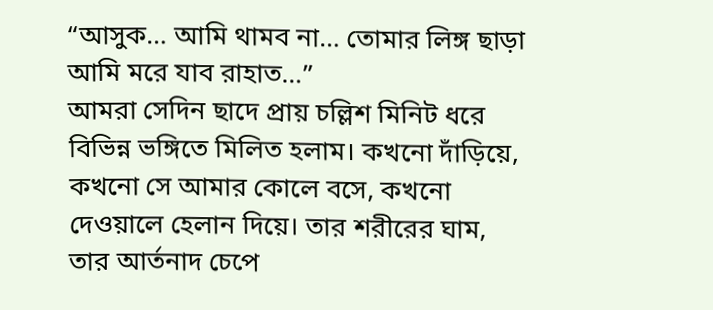“আসুক… আমি থামব না… তোমার লিঙ্গ ছাড়া আমি মরে যাব রাহাত…”
আমরা সেদিন ছাদে প্রায় চল্লিশ মিনিট ধরে বিভিন্ন ভঙ্গিতে মিলিত হলাম। কখনো দাঁড়িয়ে, কখনো সে আমার কোলে বসে, কখনো দেওয়ালে হেলান দিয়ে। তার শরীরের ঘাম, তার আর্তনাদ চেপে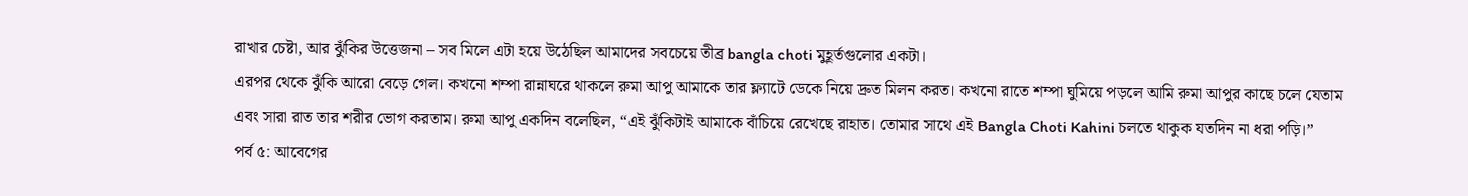রাখার চেষ্টা, আর ঝুঁকির উত্তেজনা – সব মিলে এটা হয়ে উঠেছিল আমাদের সবচেয়ে তীব্র bangla choti মুহূর্তগুলোর একটা।
এরপর থেকে ঝুঁকি আরো বেড়ে গেল। কখনো শম্পা রান্নাঘরে থাকলে রুমা আপু আমাকে তার ফ্ল্যাটে ডেকে নিয়ে দ্রুত মিলন করত। কখনো রাতে শম্পা ঘুমিয়ে পড়লে আমি রুমা আপুর কাছে চলে যেতাম এবং সারা রাত তার শরীর ভোগ করতাম। রুমা আপু একদিন বলেছিল, “এই ঝুঁকিটাই আমাকে বাঁচিয়ে রেখেছে রাহাত। তোমার সাথে এই Bangla Choti Kahini চলতে থাকুক যতদিন না ধরা পড়ি।”
পর্ব ৫: আবেগের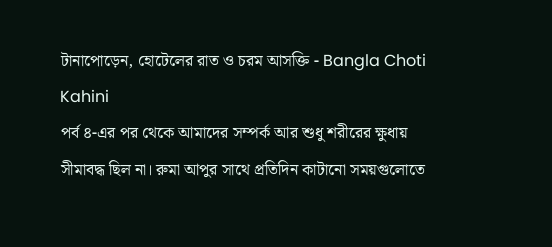টানাপোড়েন, হোটেলের রাত ও চরম আসক্তি - Bangla Choti Kahini
পর্ব ৪-এর পর থেকে আমাদের সম্পর্ক আর শুধু শরীরের ক্ষুধায় সীমাবদ্ধ ছিল না। রুমা আপুর সাথে প্রতিদিন কাটানো সময়গুলোতে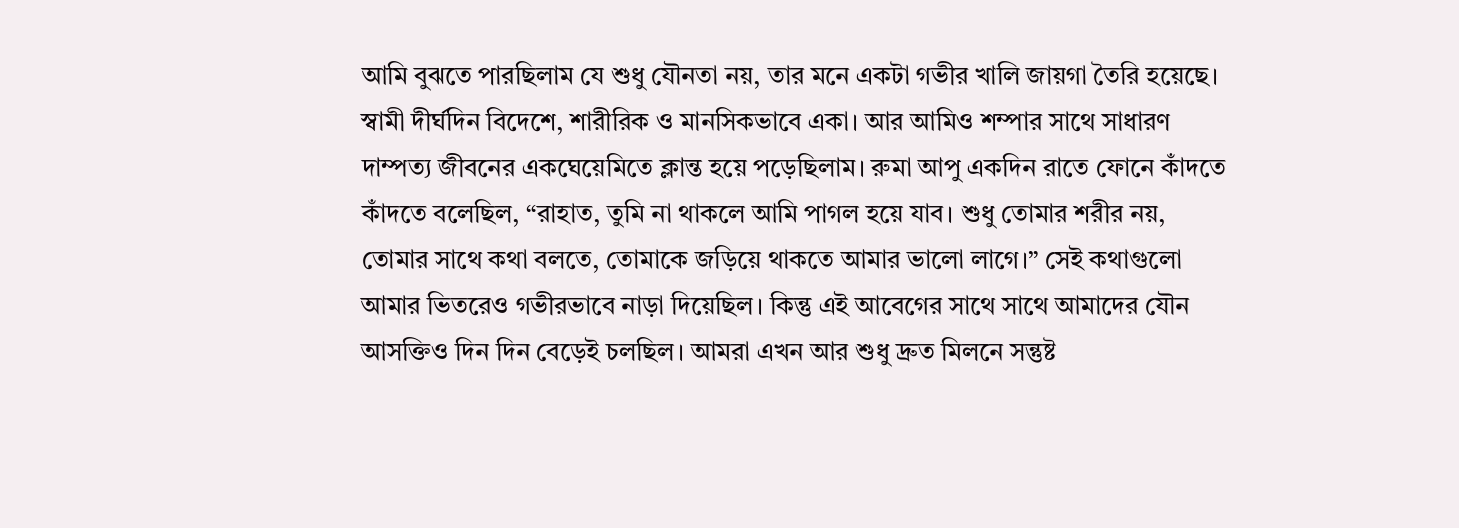আমি বুঝতে পারছিলাম যে শুধু যৌনতা নয়, তার মনে একটা গভীর খালি জায়গা তৈরি হয়েছে। স্বামী দীর্ঘদিন বিদেশে, শারীরিক ও মানসিকভাবে একা। আর আমিও শম্পার সাথে সাধারণ দাম্পত্য জীবনের একঘেয়েমিতে ক্লান্ত হয়ে পড়েছিলাম। রুমা আপু একদিন রাতে ফোনে কাঁদতে কাঁদতে বলেছিল, “রাহাত, তুমি না থাকলে আমি পাগল হয়ে যাব। শুধু তোমার শরীর নয়, তোমার সাথে কথা বলতে, তোমাকে জড়িয়ে থাকতে আমার ভালো লাগে।” সেই কথাগুলো আমার ভিতরেও গভীরভাবে নাড়া দিয়েছিল। কিন্তু এই আবেগের সাথে সাথে আমাদের যৌন আসক্তিও দিন দিন বেড়েই চলছিল। আমরা এখন আর শুধু দ্রুত মিলনে সন্তুষ্ট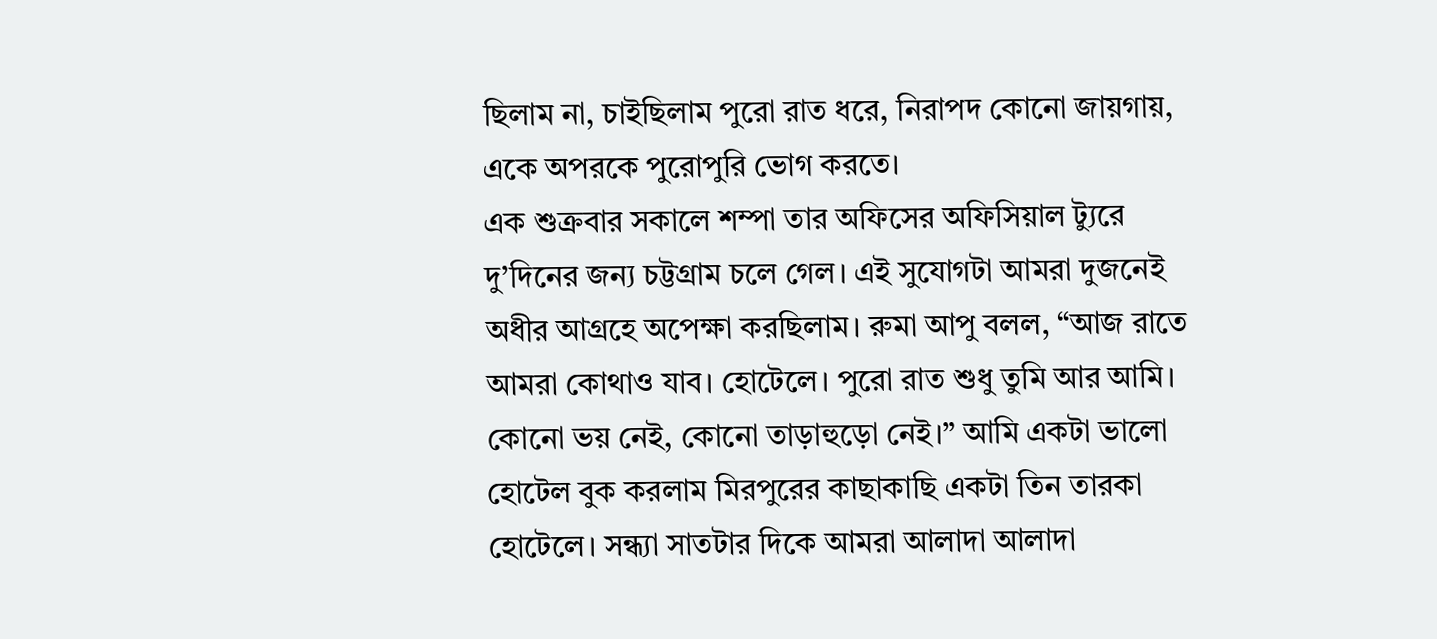ছিলাম না, চাইছিলাম পুরো রাত ধরে, নিরাপদ কোনো জায়গায়, একে অপরকে পুরোপুরি ভোগ করতে।
এক শুক্রবার সকালে শম্পা তার অফিসের অফিসিয়াল ট্যুরে দু’দিনের জন্য চট্টগ্রাম চলে গেল। এই সুযোগটা আমরা দুজনেই অধীর আগ্রহে অপেক্ষা করছিলাম। রুমা আপু বলল, “আজ রাতে আমরা কোথাও যাব। হোটেলে। পুরো রাত শুধু তুমি আর আমি। কোনো ভয় নেই, কোনো তাড়াহুড়ো নেই।” আমি একটা ভালো হোটেল বুক করলাম মিরপুরের কাছাকাছি একটা তিন তারকা হোটেলে। সন্ধ্যা সাতটার দিকে আমরা আলাদা আলাদা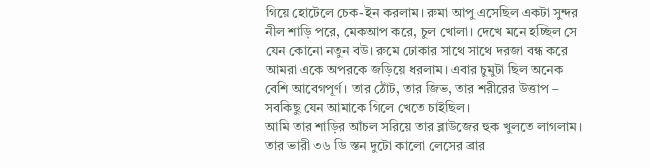গিয়ে হোটেলে চেক-ইন করলাম। রুমা আপু এসেছিল একটা সুন্দর নীল শাড়ি পরে, মেকআপ করে, চুল খোলা। দেখে মনে হচ্ছিল সে যেন কোনো নতুন বউ। রুমে ঢোকার সাথে সাথে দরজা বন্ধ করে আমরা একে অপরকে জড়িয়ে ধরলাম। এবার চুমুটা ছিল অনেক বেশি আবেগপূর্ণ। তার ঠোঁট, তার জিভ, তার শরীরের উত্তাপ – সবকিছু যেন আমাকে গিলে খেতে চাইছিল।
আমি তার শাড়ির আঁচল সরিয়ে তার ব্লাউজের হুক খুলতে লাগলাম। তার ভারী ৩৬ ডি স্তন দুটো কালো লেসের ব্রার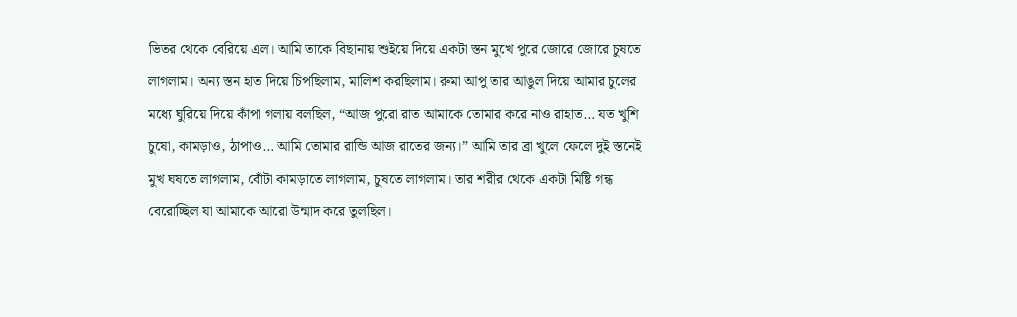ভিতর থেকে বেরিয়ে এল। আমি তাকে বিছানায় শুইয়ে দিয়ে একটা স্তন মুখে পুরে জোরে জোরে চুষতে লাগলাম। অন্য স্তন হাত দিয়ে চিপছিলাম, মালিশ করছিলাম। রুমা আপু তার আঙুল দিয়ে আমার চুলের মধ্যে ঘুরিয়ে দিয়ে কাঁপা গলায় বলছিল, “আজ পুরো রাত আমাকে তোমার করে নাও রাহাত… যত খুশি চুষো, কামড়াও, ঠাপাও… আমি তোমার রান্ডি আজ রাতের জন্য।” আমি তার ব্রা খুলে ফেলে দুই স্তনেই মুখ ঘষতে লাগলাম, বোঁটা কামড়াতে লাগলাম, চুষতে লাগলাম। তার শরীর থেকে একটা মিষ্টি গন্ধ বেরোচ্ছিল যা আমাকে আরো উন্মাদ করে তুলছিল।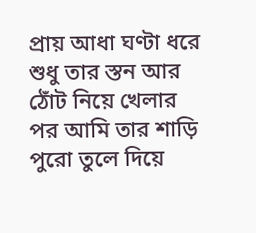প্রায় আধা ঘণ্টা ধরে শুধু তার স্তন আর ঠোঁট নিয়ে খেলার পর আমি তার শাড়ি পুরো তুলে দিয়ে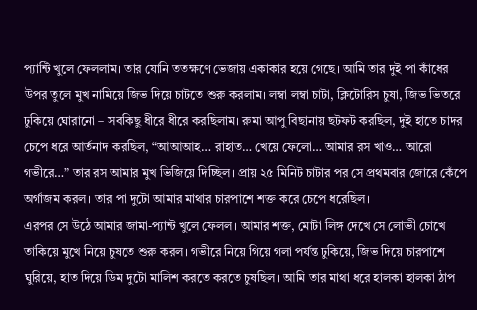প্যান্টি খুলে ফেললাম। তার যোনি ততক্ষণে ভেজায় একাকার হয়ে গেছে। আমি তার দুই পা কাঁধের উপর তুলে মুখ নামিয়ে জিভ দিয়ে চাটতে শুরু করলাম। লম্বা লম্বা চাটা, ক্লিটোরিস চুষা, জিভ ভিতরে ঢুকিয়ে ঘোরানো – সবকিছু ধীরে ধীরে করছিলাম। রুমা আপু বিছানায় ছটফট করছিল, দুই হাতে চাদর চেপে ধরে আর্তনাদ করছিল, “আআআহ… রাহাত… খেয়ে ফেলো… আমার রস খাও… আরো গভীরে…” তার রস আমার মুখ ভিজিয়ে দিচ্ছিল। প্রায় ২৫ মিনিট চাটার পর সে প্রথমবার জোরে কেঁপে অর্গাজম করল। তার পা দুটো আমার মাথার চারপাশে শক্ত করে চেপে ধরেছিল।
এরপর সে উঠে আমার জামা-প্যান্ট খুলে ফেলল। আমার শক্ত, মোটা লিঙ্গ দেখে সে লোভী চোখে তাকিয়ে মুখে নিয়ে চুষতে শুরু করল। গভীরে নিয়ে গিয়ে গলা পর্যন্ত ঢুকিয়ে, জিভ দিয়ে চারপাশে ঘুরিয়ে, হাত দিয়ে ডিম দুটো মালিশ করতে করতে চুষছিল। আমি তার মাথা ধরে হালকা হালকা ঠাপ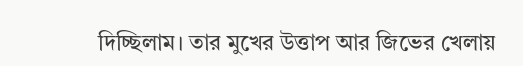দিচ্ছিলাম। তার মুখের উত্তাপ আর জিভের খেলায়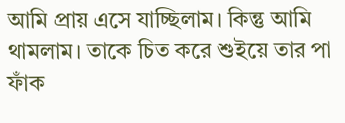আমি প্রায় এসে যাচ্ছিলাম। কিন্তু আমি থামলাম। তাকে চিত করে শুইয়ে তার পা ফাঁক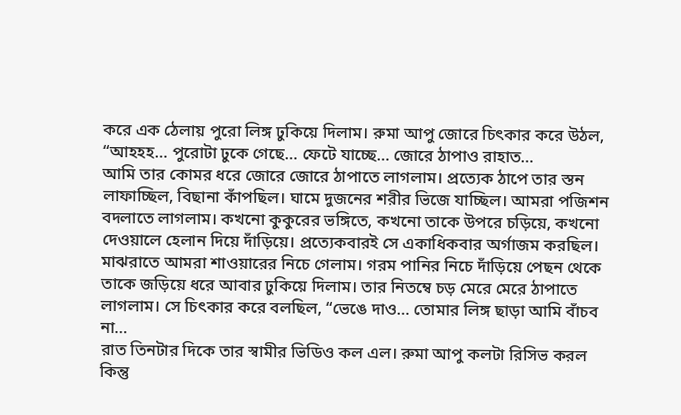করে এক ঠেলায় পুরো লিঙ্গ ঢুকিয়ে দিলাম। রুমা আপু জোরে চিৎকার করে উঠল, “আহহহ… পুরোটা ঢুকে গেছে… ফেটে যাচ্ছে… জোরে ঠাপাও রাহাত…
আমি তার কোমর ধরে জোরে জোরে ঠাপাতে লাগলাম। প্রত্যেক ঠাপে তার স্তন লাফাচ্ছিল, বিছানা কাঁপছিল। ঘামে দুজনের শরীর ভিজে যাচ্ছিল। আমরা পজিশন বদলাতে লাগলাম। কখনো কুকুরের ভঙ্গিতে, কখনো তাকে উপরে চড়িয়ে, কখনো দেওয়ালে হেলান দিয়ে দাঁড়িয়ে। প্রত্যেকবারই সে একাধিকবার অর্গাজম করছিল। মাঝরাতে আমরা শাওয়ারের নিচে গেলাম। গরম পানির নিচে দাঁড়িয়ে পেছন থেকে তাকে জড়িয়ে ধরে আবার ঢুকিয়ে দিলাম। তার নিতম্বে চড় মেরে মেরে ঠাপাতে লাগলাম। সে চিৎকার করে বলছিল, “ভেঙে দাও… তোমার লিঙ্গ ছাড়া আমি বাঁচব না…
রাত তিনটার দিকে তার স্বামীর ভিডিও কল এল। রুমা আপু কলটা রিসিভ করল কিন্তু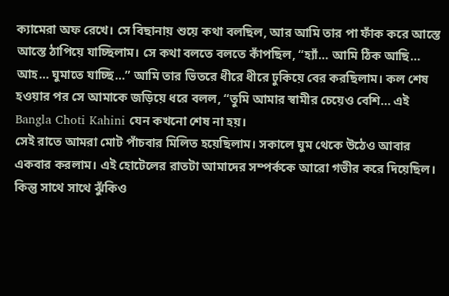ক্যামেরা অফ রেখে। সে বিছানায় শুয়ে কথা বলছিল, আর আমি তার পা ফাঁক করে আস্তে আস্তে ঠাপিয়ে যাচ্ছিলাম। সে কথা বলতে বলতে কাঁপছিল, “হ্যাঁ… আমি ঠিক আছি… আহ… ঘুমাতে যাচ্ছি…” আমি তার ভিতরে ধীরে ধীরে ঢুকিয়ে বের করছিলাম। কল শেষ হওয়ার পর সে আমাকে জড়িয়ে ধরে বলল, “তুমি আমার স্বামীর চেয়েও বেশি… এই Bangla Choti Kahini যেন কখনো শেষ না হয়।
সেই রাতে আমরা মোট পাঁচবার মিলিত হয়েছিলাম। সকালে ঘুম থেকে উঠেও আবার একবার করলাম। এই হোটেলের রাতটা আমাদের সম্পর্ককে আরো গভীর করে দিয়েছিল। কিন্তু সাথে সাথে ঝুঁকিও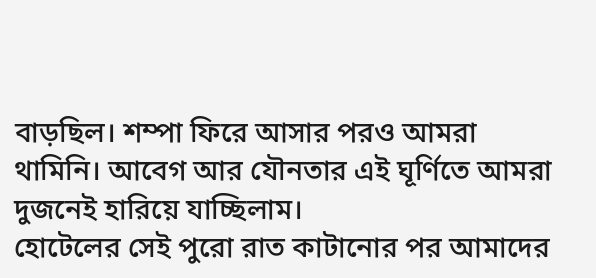বাড়ছিল। শম্পা ফিরে আসার পরও আমরা থামিনি। আবেগ আর যৌনতার এই ঘূর্ণিতে আমরা দুজনেই হারিয়ে যাচ্ছিলাম।
হোটেলের সেই পুরো রাত কাটানোর পর আমাদের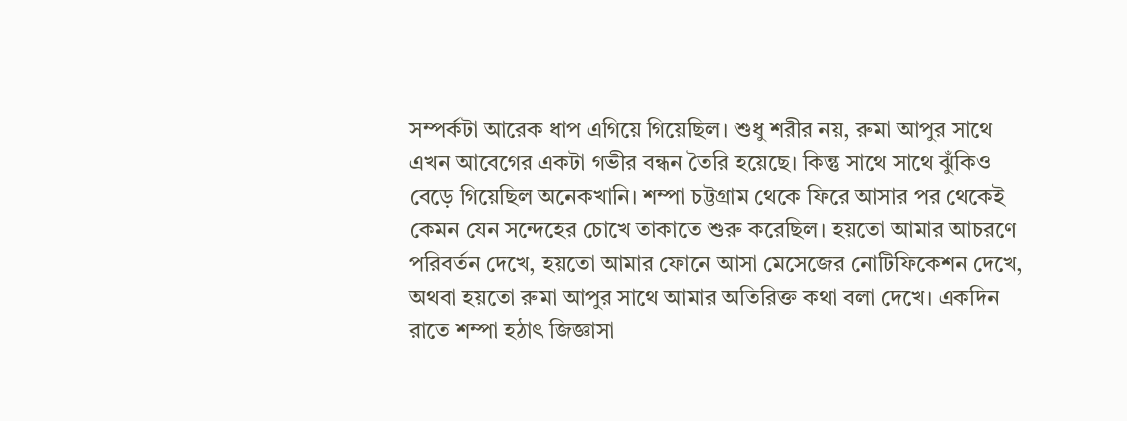সম্পর্কটা আরেক ধাপ এগিয়ে গিয়েছিল। শুধু শরীর নয়, রুমা আপুর সাথে এখন আবেগের একটা গভীর বন্ধন তৈরি হয়েছে। কিন্তু সাথে সাথে ঝুঁকিও বেড়ে গিয়েছিল অনেকখানি। শম্পা চট্টগ্রাম থেকে ফিরে আসার পর থেকেই কেমন যেন সন্দেহের চোখে তাকাতে শুরু করেছিল। হয়তো আমার আচরণে পরিবর্তন দেখে, হয়তো আমার ফোনে আসা মেসেজের নোটিফিকেশন দেখে, অথবা হয়তো রুমা আপুর সাথে আমার অতিরিক্ত কথা বলা দেখে। একদিন রাতে শম্পা হঠাৎ জিজ্ঞাসা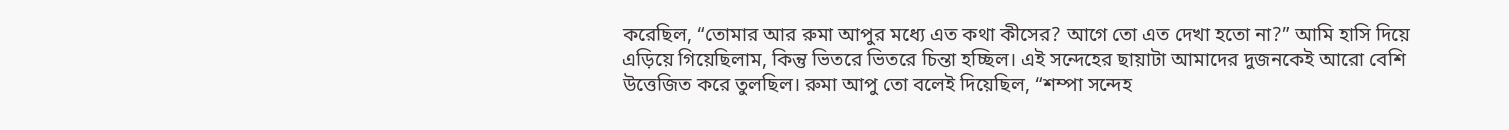করেছিল, “তোমার আর রুমা আপুর মধ্যে এত কথা কীসের? আগে তো এত দেখা হতো না?” আমি হাসি দিয়ে এড়িয়ে গিয়েছিলাম, কিন্তু ভিতরে ভিতরে চিন্তা হচ্ছিল। এই সন্দেহের ছায়াটা আমাদের দুজনকেই আরো বেশি উত্তেজিত করে তুলছিল। রুমা আপু তো বলেই দিয়েছিল, “শম্পা সন্দেহ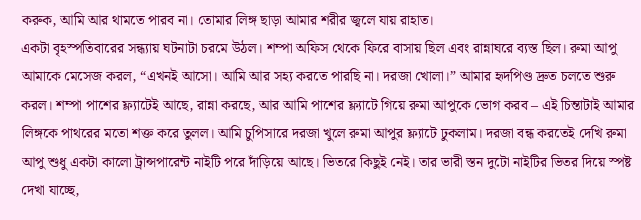করুক, আমি আর থামতে পারব না। তোমার লিঙ্গ ছাড়া আমার শরীর জ্বলে যায় রাহাত।
একটা বৃহস্পতিবারের সন্ধ্যায় ঘটনাটা চরমে উঠল। শম্পা অফিস থেকে ফিরে বাসায় ছিল এবং রান্নাঘরে ব্যস্ত ছিল। রুমা আপু আমাকে মেসেজ করল, “এখনই আসো। আমি আর সহ্য করতে পারছি না। দরজা খোলা।” আমার হৃদপিণ্ড দ্রুত চলতে শুরু করল। শম্পা পাশের ফ্ল্যাটেই আছে, রান্না করছে, আর আমি পাশের ফ্ল্যাটে গিয়ে রুমা আপুকে ভোগ করব – এই চিন্তাটাই আমার লিঙ্গকে পাথরের মতো শক্ত করে তুলল। আমি চুপিসারে দরজা খুলে রুমা আপুর ফ্ল্যাটে ঢুকলাম। দরজা বন্ধ করতেই দেখি রুমা আপু শুধু একটা কালো ট্রান্সপারেন্ট নাইটি পরে দাঁড়িয়ে আছে। ভিতরে কিছুই নেই। তার ভারী স্তন দুটো নাইটির ভিতর দিয়ে স্পষ্ট দেখা যাচ্ছে,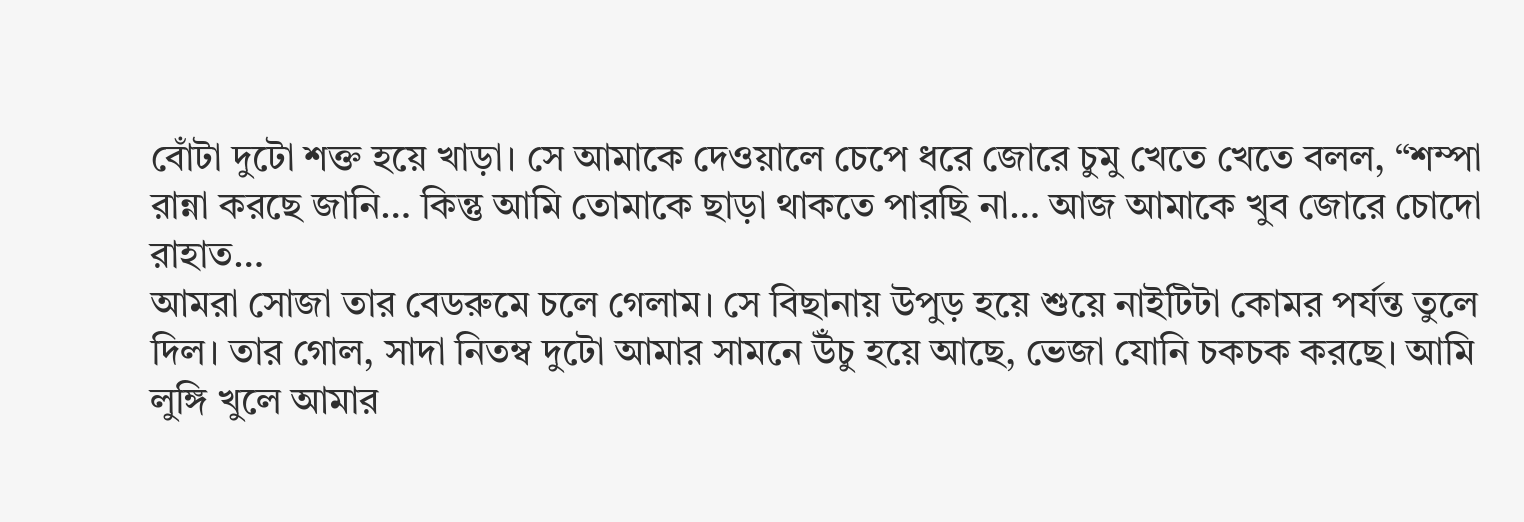বোঁটা দুটো শক্ত হয়ে খাড়া। সে আমাকে দেওয়ালে চেপে ধরে জোরে চুমু খেতে খেতে বলল, “শম্পা রান্না করছে জানি… কিন্তু আমি তোমাকে ছাড়া থাকতে পারছি না… আজ আমাকে খুব জোরে চোদো রাহাত…
আমরা সোজা তার বেডরুমে চলে গেলাম। সে বিছানায় উপুড় হয়ে শুয়ে নাইটিটা কোমর পর্যন্ত তুলে দিল। তার গোল, সাদা নিতম্ব দুটো আমার সামনে উঁচু হয়ে আছে, ভেজা যোনি চকচক করছে। আমি লুঙ্গি খুলে আমার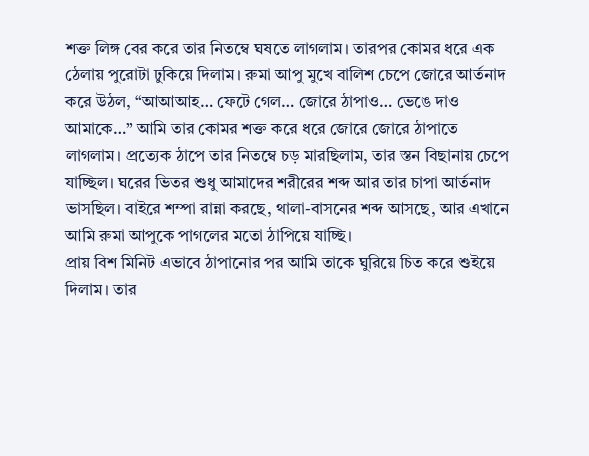শক্ত লিঙ্গ বের করে তার নিতম্বে ঘষতে লাগলাম। তারপর কোমর ধরে এক ঠেলায় পুরোটা ঢুকিয়ে দিলাম। রুমা আপু মুখে বালিশ চেপে জোরে আর্তনাদ করে উঠল, “আআআহ… ফেটে গেল… জোরে ঠাপাও… ভেঙে দাও আমাকে…” আমি তার কোমর শক্ত করে ধরে জোরে জোরে ঠাপাতে লাগলাম। প্রত্যেক ঠাপে তার নিতম্বে চড় মারছিলাম, তার স্তন বিছানায় চেপে যাচ্ছিল। ঘরের ভিতর শুধু আমাদের শরীরের শব্দ আর তার চাপা আর্তনাদ ভাসছিল। বাইরে শম্পা রান্না করছে, থালা-বাসনের শব্দ আসছে, আর এখানে আমি রুমা আপুকে পাগলের মতো ঠাপিয়ে যাচ্ছি।
প্রায় বিশ মিনিট এভাবে ঠাপানোর পর আমি তাকে ঘুরিয়ে চিত করে শুইয়ে দিলাম। তার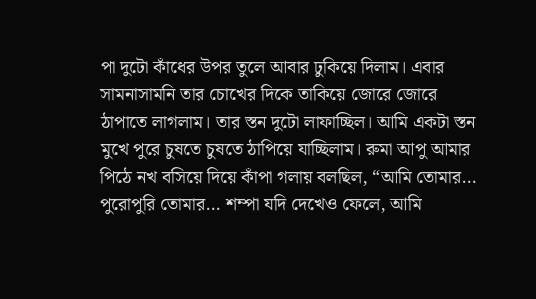পা দুটো কাঁধের উপর তুলে আবার ঢুকিয়ে দিলাম। এবার সামনাসামনি তার চোখের দিকে তাকিয়ে জোরে জোরে ঠাপাতে লাগলাম। তার স্তন দুটো লাফাচ্ছিল। আমি একটা স্তন মুখে পুরে চুষতে চুষতে ঠাপিয়ে যাচ্ছিলাম। রুমা আপু আমার পিঠে নখ বসিয়ে দিয়ে কাঁপা গলায় বলছিল, “আমি তোমার… পুরোপুরি তোমার… শম্পা যদি দেখেও ফেলে, আমি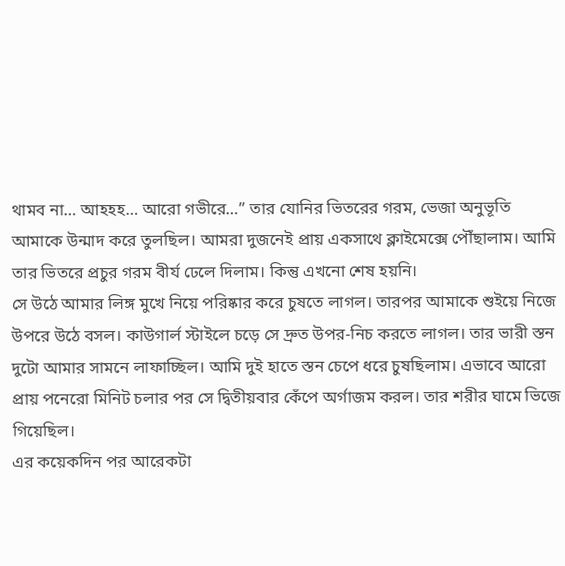থামব না… আহহহ… আরো গভীরে…” তার যোনির ভিতরের গরম, ভেজা অনুভূতি আমাকে উন্মাদ করে তুলছিল। আমরা দুজনেই প্রায় একসাথে ক্লাইমেক্সে পৌঁছালাম। আমি তার ভিতরে প্রচুর গরম বীর্য ঢেলে দিলাম। কিন্তু এখনো শেষ হয়নি।
সে উঠে আমার লিঙ্গ মুখে নিয়ে পরিষ্কার করে চুষতে লাগল। তারপর আমাকে শুইয়ে নিজে উপরে উঠে বসল। কাউগার্ল স্টাইলে চড়ে সে দ্রুত উপর-নিচ করতে লাগল। তার ভারী স্তন দুটো আমার সামনে লাফাচ্ছিল। আমি দুই হাতে স্তন চেপে ধরে চুষছিলাম। এভাবে আরো প্রায় পনেরো মিনিট চলার পর সে দ্বিতীয়বার কেঁপে অর্গাজম করল। তার শরীর ঘামে ভিজে গিয়েছিল।
এর কয়েকদিন পর আরেকটা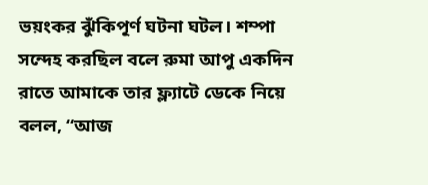ভয়ংকর ঝুঁকিপূর্ণ ঘটনা ঘটল। শম্পা সন্দেহ করছিল বলে রুমা আপু একদিন রাতে আমাকে তার ফ্ল্যাটে ডেকে নিয়ে বলল, “আজ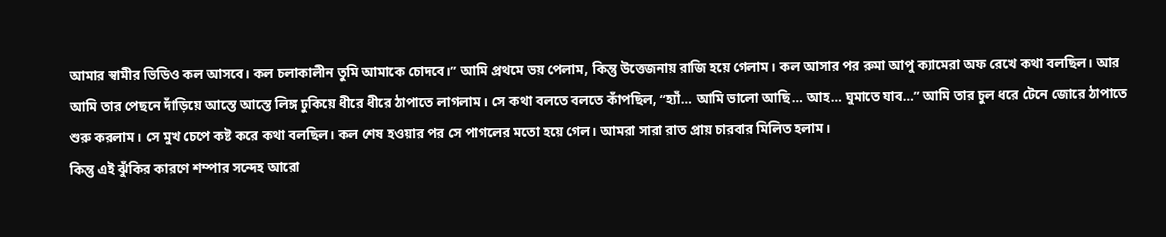আমার স্বামীর ভিডিও কল আসবে। কল চলাকালীন তুমি আমাকে চোদবে।” আমি প্রথমে ভয় পেলাম, কিন্তু উত্তেজনায় রাজি হয়ে গেলাম। কল আসার পর রুমা আপু ক্যামেরা অফ রেখে কথা বলছিল। আর আমি তার পেছনে দাঁড়িয়ে আস্তে আস্তে লিঙ্গ ঢুকিয়ে ধীরে ধীরে ঠাপাতে লাগলাম। সে কথা বলতে বলতে কাঁপছিল, “হ্যাঁ… আমি ভালো আছি… আহ… ঘুমাতে যাব…” আমি তার চুল ধরে টেনে জোরে ঠাপাতে শুরু করলাম। সে মুখ চেপে কষ্ট করে কথা বলছিল। কল শেষ হওয়ার পর সে পাগলের মতো হয়ে গেল। আমরা সারা রাত প্রায় চারবার মিলিত হলাম।
কিন্তু এই ঝুঁকির কারণে শম্পার সন্দেহ আরো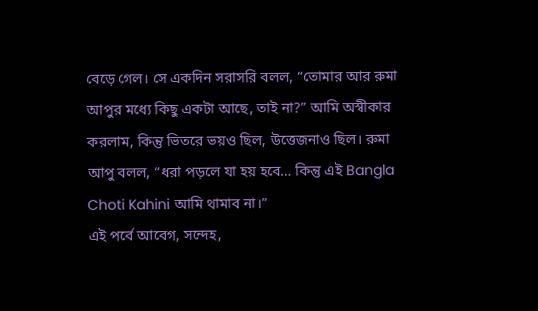বেড়ে গেল। সে একদিন সরাসরি বলল, “তোমার আর রুমা আপুর মধ্যে কিছু একটা আছে, তাই না?” আমি অস্বীকার করলাম, কিন্তু ভিতরে ভয়ও ছিল, উত্তেজনাও ছিল। রুমা আপু বলল, “ধরা পড়লে যা হয় হবে… কিন্তু এই Bangla Choti Kahini আমি থামাব না।”
এই পর্বে আবেগ, সন্দেহ,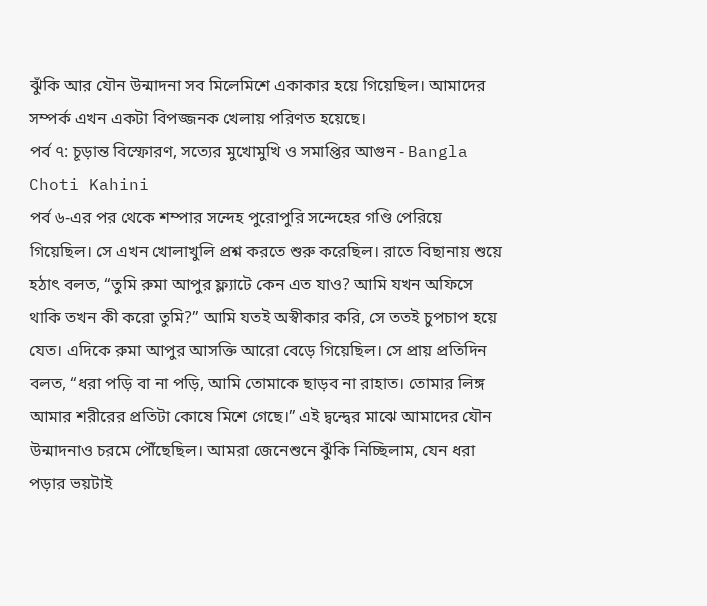ঝুঁকি আর যৌন উন্মাদনা সব মিলেমিশে একাকার হয়ে গিয়েছিল। আমাদের সম্পর্ক এখন একটা বিপজ্জনক খেলায় পরিণত হয়েছে।
পর্ব ৭: চূড়ান্ত বিস্ফোরণ, সত্যের মুখোমুখি ও সমাপ্তির আগুন - Bangla Choti Kahini
পর্ব ৬-এর পর থেকে শম্পার সন্দেহ পুরোপুরি সন্দেহের গণ্ডি পেরিয়ে গিয়েছিল। সে এখন খোলাখুলি প্রশ্ন করতে শুরু করেছিল। রাতে বিছানায় শুয়ে হঠাৎ বলত, “তুমি রুমা আপুর ফ্ল্যাটে কেন এত যাও? আমি যখন অফিসে থাকি তখন কী করো তুমি?” আমি যতই অস্বীকার করি, সে ততই চুপচাপ হয়ে যেত। এদিকে রুমা আপুর আসক্তি আরো বেড়ে গিয়েছিল। সে প্রায় প্রতিদিন বলত, “ধরা পড়ি বা না পড়ি, আমি তোমাকে ছাড়ব না রাহাত। তোমার লিঙ্গ আমার শরীরের প্রতিটা কোষে মিশে গেছে।” এই দ্বন্দ্বের মাঝে আমাদের যৌন উন্মাদনাও চরমে পৌঁছেছিল। আমরা জেনেশুনে ঝুঁকি নিচ্ছিলাম, যেন ধরা পড়ার ভয়টাই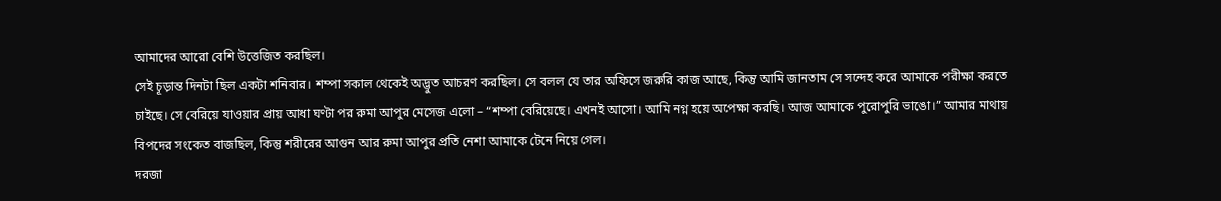আমাদের আরো বেশি উত্তেজিত করছিল।
সেই চূড়ান্ত দিনটা ছিল একটা শনিবার। শম্পা সকাল থেকেই অদ্ভুত আচরণ করছিল। সে বলল যে তার অফিসে জরুরি কাজ আছে, কিন্তু আমি জানতাম সে সন্দেহ করে আমাকে পরীক্ষা করতে চাইছে। সে বেরিয়ে যাওয়ার প্রায় আধা ঘণ্টা পর রুমা আপুর মেসেজ এলো – “শম্পা বেরিয়েছে। এখনই আসো। আমি নগ্ন হয়ে অপেক্ষা করছি। আজ আমাকে পুরোপুরি ভাঙো।” আমার মাথায় বিপদের সংকেত বাজছিল, কিন্তু শরীরের আগুন আর রুমা আপুর প্রতি নেশা আমাকে টেনে নিয়ে গেল।
দরজা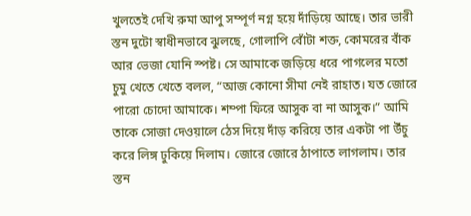খুলতেই দেখি রুমা আপু সম্পূর্ণ নগ্ন হয়ে দাঁড়িয়ে আছে। তার ভারী স্তন দুটো স্বাধীনভাবে ঝুলছে, গোলাপি বোঁটা শক্ত, কোমরের বাঁক আর ভেজা যোনি স্পষ্ট। সে আমাকে জড়িয়ে ধরে পাগলের মতো চুমু খেতে খেতে বলল, “আজ কোনো সীমা নেই রাহাত। যত জোরে পারো চোদো আমাকে। শম্পা ফিরে আসুক বা না আসুক।” আমি তাকে সোজা দেওয়ালে ঠেস দিয়ে দাঁড় করিয়ে তার একটা পা উঁচু করে লিঙ্গ ঢুকিয়ে দিলাম। জোরে জোরে ঠাপাতে লাগলাম। তার স্তন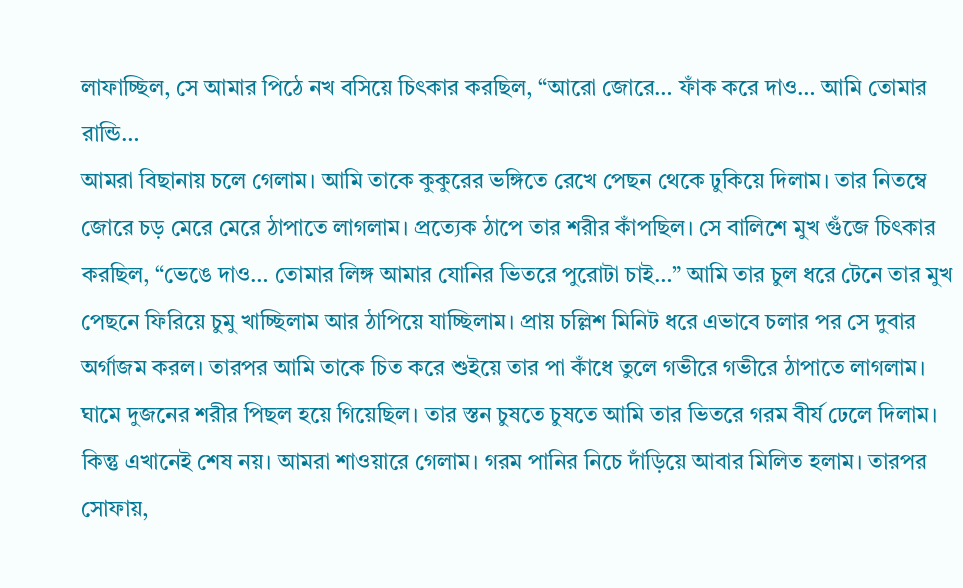লাফাচ্ছিল, সে আমার পিঠে নখ বসিয়ে চিৎকার করছিল, “আরো জোরে… ফাঁক করে দাও… আমি তোমার রান্ডি…
আমরা বিছানায় চলে গেলাম। আমি তাকে কুকুরের ভঙ্গিতে রেখে পেছন থেকে ঢুকিয়ে দিলাম। তার নিতম্বে জোরে চড় মেরে মেরে ঠাপাতে লাগলাম। প্রত্যেক ঠাপে তার শরীর কাঁপছিল। সে বালিশে মুখ গুঁজে চিৎকার করছিল, “ভেঙে দাও… তোমার লিঙ্গ আমার যোনির ভিতরে পুরোটা চাই…” আমি তার চুল ধরে টেনে তার মুখ পেছনে ফিরিয়ে চুমু খাচ্ছিলাম আর ঠাপিয়ে যাচ্ছিলাম। প্রায় চল্লিশ মিনিট ধরে এভাবে চলার পর সে দুবার অর্গাজম করল। তারপর আমি তাকে চিত করে শুইয়ে তার পা কাঁধে তুলে গভীরে গভীরে ঠাপাতে লাগলাম। ঘামে দুজনের শরীর পিছল হয়ে গিয়েছিল। তার স্তন চুষতে চুষতে আমি তার ভিতরে গরম বীর্য ঢেলে দিলাম।
কিন্তু এখানেই শেষ নয়। আমরা শাওয়ারে গেলাম। গরম পানির নিচে দাঁড়িয়ে আবার মিলিত হলাম। তারপর সোফায়,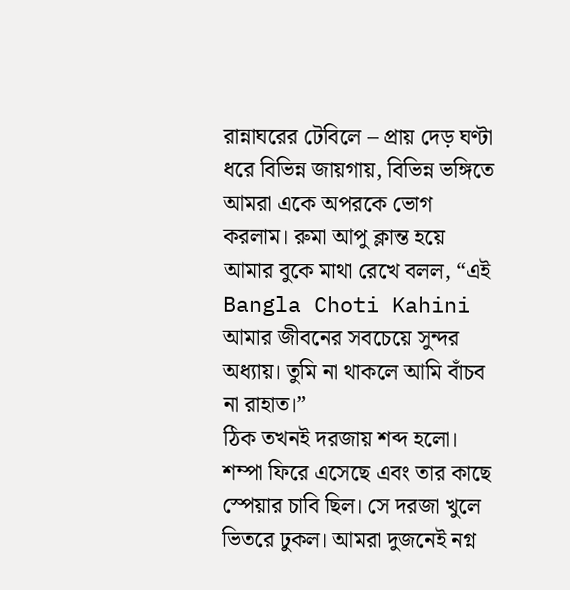রান্নাঘরের টেবিলে – প্রায় দেড় ঘণ্টা ধরে বিভিন্ন জায়গায়, বিভিন্ন ভঙ্গিতে আমরা একে অপরকে ভোগ করলাম। রুমা আপু ক্লান্ত হয়ে আমার বুকে মাথা রেখে বলল, “এই Bangla Choti Kahini আমার জীবনের সবচেয়ে সুন্দর অধ্যায়। তুমি না থাকলে আমি বাঁচব না রাহাত।”
ঠিক তখনই দরজায় শব্দ হলো। শম্পা ফিরে এসেছে এবং তার কাছে স্পেয়ার চাবি ছিল। সে দরজা খুলে ভিতরে ঢুকল। আমরা দুজনেই নগ্ন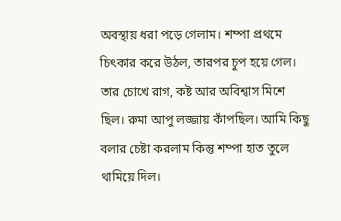অবস্থায় ধরা পড়ে গেলাম। শম্পা প্রথমে চিৎকার করে উঠল, তারপর চুপ হয়ে গেল। তার চোখে রাগ, কষ্ট আর অবিশ্বাস মিশে ছিল। রুমা আপু লজ্জায় কাঁপছিল। আমি কিছু বলার চেষ্টা করলাম কিন্তু শম্পা হাত তুলে থামিয়ে দিল।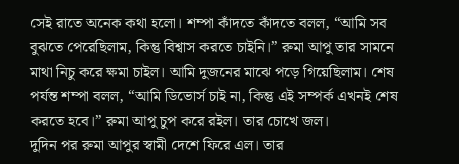সেই রাতে অনেক কথা হলো। শম্পা কাঁদতে কাঁদতে বলল, “আমি সব বুঝতে পেরেছিলাম, কিন্তু বিশ্বাস করতে চাইনি।” রুমা আপু তার সামনে মাথা নিচু করে ক্ষমা চাইল। আমি দুজনের মাঝে পড়ে গিয়েছিলাম। শেষ পর্যন্ত শম্পা বলল, “আমি ডিভোর্স চাই না, কিন্তু এই সম্পর্ক এখনই শেষ করতে হবে।” রুমা আপু চুপ করে রইল। তার চোখে জল।
দুদিন পর রুমা আপুর স্বামী দেশে ফিরে এল। তার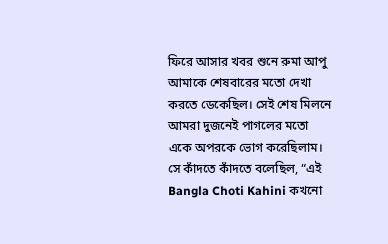ফিরে আসার খবর শুনে রুমা আপু আমাকে শেষবারের মতো দেখা করতে ডেকেছিল। সেই শেষ মিলনে আমরা দুজনেই পাগলের মতো একে অপরকে ভোগ করেছিলাম। সে কাঁদতে কাঁদতে বলেছিল, “এই Bangla Choti Kahini কখনো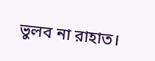ভুলব না রাহাত।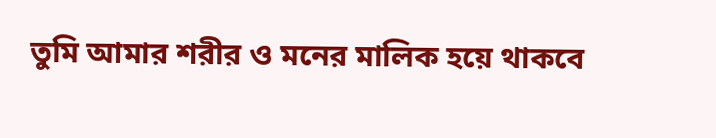তুমি আমার শরীর ও মনের মালিক হয়ে থাকবে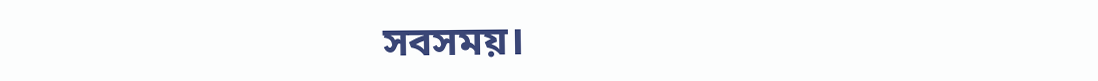সবসময়।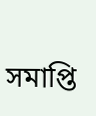সমাপ্তি